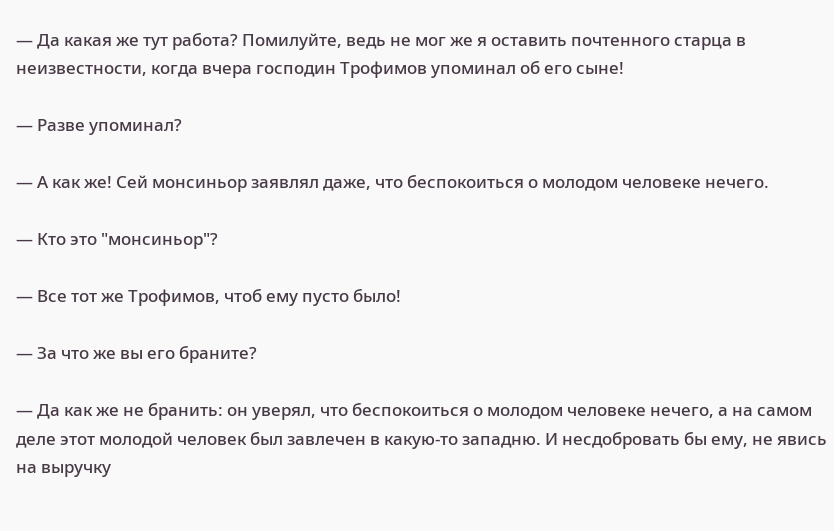— Да какая же тут работа? Помилуйте, ведь не мог же я оставить почтенного старца в неизвестности, когда вчера господин Трофимов упоминал об его сыне!

— Разве упоминал?

— А как же! Сей монсиньор заявлял даже, что беспокоиться о молодом человеке нечего.

— Кто это "монсиньор"?

— Все тот же Трофимов, чтоб ему пусто было!

— За что же вы его браните?

— Да как же не бранить: он уверял, что беспокоиться о молодом человеке нечего, а на самом деле этот молодой человек был завлечен в какую-то западню. И несдобровать бы ему, не явись на выручку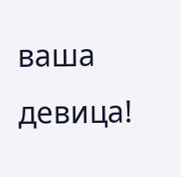ваша девица!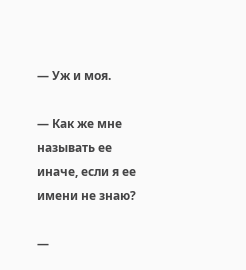— Уж и моя.

— Как же мне называть ее иначе, если я ее имени не знаю?

—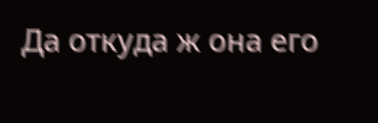Да откуда ж она его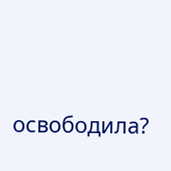освободила?